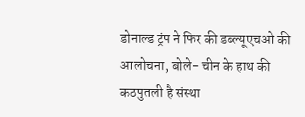डोनाल्ड ट्रंप ने फिर की डब्ल्यूएचओ की आलोचना, बोले- चीन के हाथ की कठपुतली है संस्था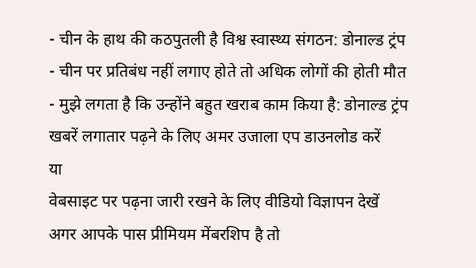- चीन के हाथ की कठपुतली है विश्व स्वास्थ्य संगठन: डोनाल्ड ट्रंप
- चीन पर प्रतिबंध नहीं लगाए होते तो अधिक लोगों की होती मौत
- मुझे लगता है कि उन्होंने बहुत खराब काम किया है: डोनाल्ड ट्रंप
खबरें लगातार पढ़ने के लिए अमर उजाला एप डाउनलोड करें
या
वेबसाइट पर पढ़ना जारी रखने के लिए वीडियो विज्ञापन देखें
अगर आपके पास प्रीमियम मेंबरशिप है तो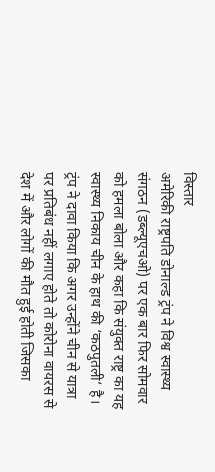विस्तार
अमेरिकी राष्ट्रपति डोनाल्ड ट्रंप ने विश्व स्वास्थ्य संगठन (डब्ल्यूएचओ) पर एक बार फिर सोमवार को हमला बोला और कहा कि संयुक्त राष्ट्र का यह स्वास्थ्य निकाय चीन के हाथ की ‘कठपुतली’ है। ट्रंप ने दावा किया कि अगर उन्होंने चीन से यात्रा पर प्रतिबंध नहीं लगाए होते तो कोरोना वायरस से देश में और लोगों की मौत हुई होती जिसका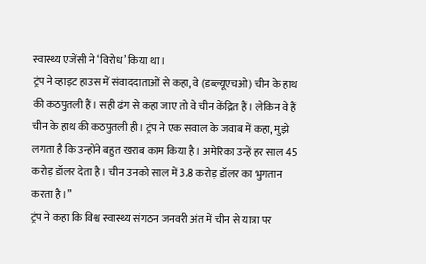स्वास्थ्य एजेंसी ने ‘विरोध’ किया था।
ट्रंप ने व्हाइट हाउस में संवाददाताओं से कहा, वे (डब्ल्यूएचओ) चीन के हाथ की कठपुतली हैं। सही ढंग से कहा जाए तो वे चीन केंद्रित हैं। लेकिन वे हैं चीन के हाथ की कठपुतली ही। ट्रंप ने एक सवाल के जवाब में कहा, मुझे लगता है कि उन्होंने बहुत खराब काम किया है। अमेरिका उन्हें हर साल 45 करोड़ डॉलर देता है। चीन उनको साल में 3.8 करोड़ डॉलर का भुगतान करता है।”
ट्रंप ने कहा कि विश्व स्वास्थ्य संगठन जनवरी अंत में चीन से यात्रा पर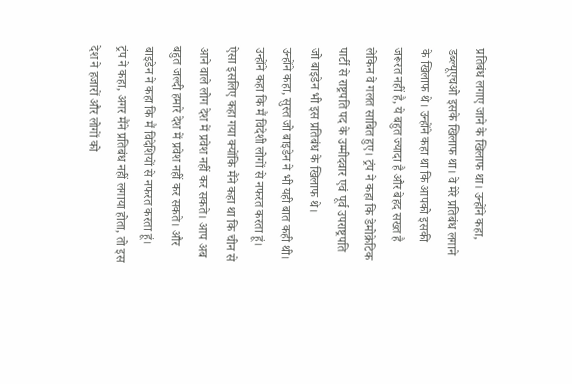प्रतिबंध लगाए जाने के खिलाफ था। उन्होंने कहा, डब्ल्यूएचओ इसके खिलाफ था। वे मेरे प्रतिबंध लगाने के खिलाफ थे। उन्होंने कहा था कि आपको इसकी जरूरत नहीं है, ये बहुत ज्यादा है और बेहद सख्त है लेकिन वे गलत साबित हुए। ट्रंप ने कहा कि डेमोक्रेटिक पार्टी से राष्ट्रपति पद के उम्मीदवार एवं पूर्व उपराष्ट्रपति जो बाइडेन भी इस प्रतिबंध के खिलाफ थे।
उन्होंने कहा, सुस्त जो बाइडेन ने भी यही बात कही थी। उन्होंने कहा कि मैं विदेशी लोगों से नफरत करता हूं। ऐसा इसलिए कहा गया क्योंकि मैंने कहा था कि चीन से आने वाले लोग देश में प्रवेश नहीं कर सकते। आप अब बहुत जल्दी हमारे देश में प्रवेश नहीं कर सकते। और बाइडेन ने कहा कि मैं विदेशियों से नफरत करता हूं।
ट्रंप ने कहा, अगर मैंने प्रतिबंध नहीं लगाया होता, तो इस देश ने हजारों और लोगों को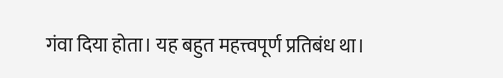गंवा दिया होता। यह बहुत महत्त्वपूर्ण प्रतिबंध था।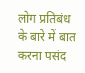लोग प्रतिबंध के बारे में बात करना पसंद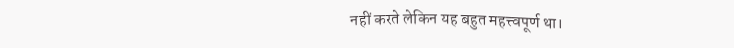नहीं करते लेकिन यह बहुत महत्त्वपूर्ण था।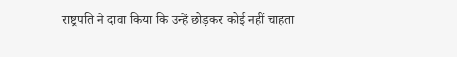राष्ट्रपति ने दावा किया कि उन्हें छोड़कर कोई नहीं चाहता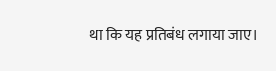था कि यह प्रतिबंध लगाया जाए।